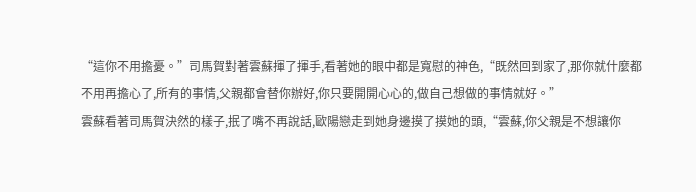“這你不用擔憂。”司馬賀對著雲蘇揮了揮手,看著她的眼中都是寬慰的神色,“既然回到家了,那你就什麼都不用再擔心了,所有的事情,父親都會替你辦好,你只要開開心心的,做自己想做的事情就好。”
雲蘇看著司馬賀決然的樣子,抿了嘴不再說話,歐陽戀走到她身邊摸了摸她的頭,“雲蘇,你父親是不想讓你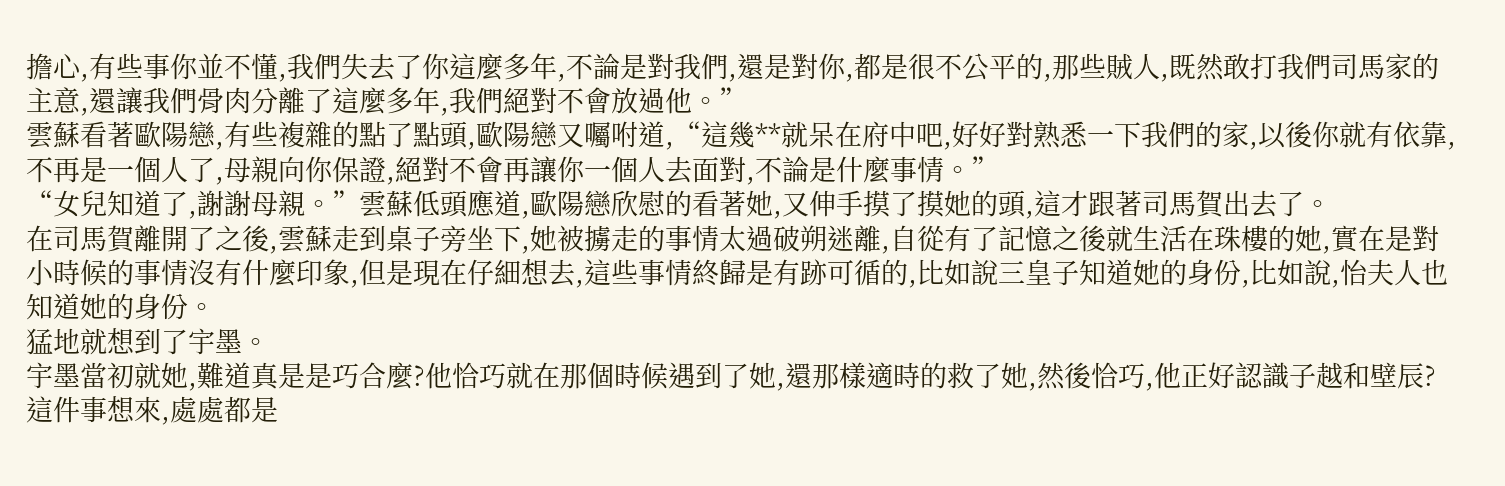擔心,有些事你並不懂,我們失去了你這麼多年,不論是對我們,還是對你,都是很不公平的,那些賊人,既然敢打我們司馬家的主意,還讓我們骨肉分離了這麼多年,我們絕對不會放過他。”
雲蘇看著歐陽戀,有些複雜的點了點頭,歐陽戀又囑咐道,“這幾**就呆在府中吧,好好對熟悉一下我們的家,以後你就有依靠,不再是一個人了,母親向你保證,絕對不會再讓你一個人去面對,不論是什麼事情。”
“女兒知道了,謝謝母親。”雲蘇低頭應道,歐陽戀欣慰的看著她,又伸手摸了摸她的頭,這才跟著司馬賀出去了。
在司馬賀離開了之後,雲蘇走到桌子旁坐下,她被擄走的事情太過破朔迷離,自從有了記憶之後就生活在珠樓的她,實在是對小時候的事情沒有什麼印象,但是現在仔細想去,這些事情終歸是有跡可循的,比如說三皇子知道她的身份,比如說,怡夫人也知道她的身份。
猛地就想到了宇墨。
宇墨當初就她,難道真是是巧合麼?他恰巧就在那個時候遇到了她,還那樣適時的救了她,然後恰巧,他正好認識子越和壁辰?
這件事想來,處處都是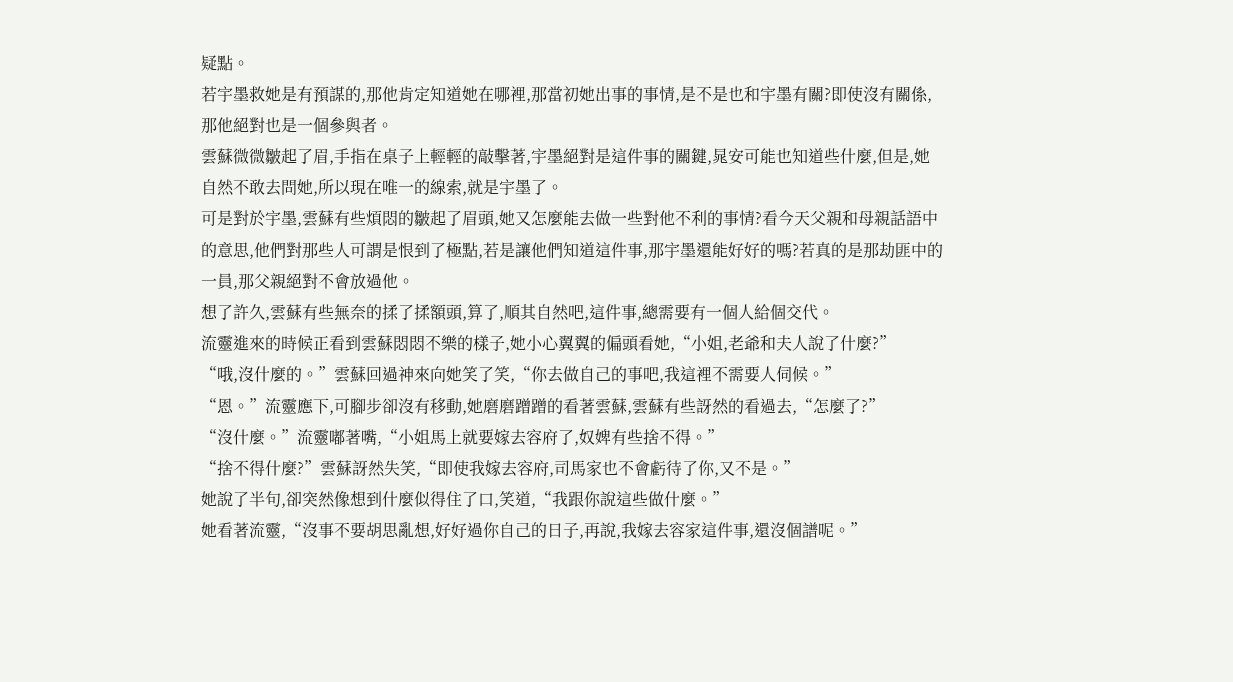疑點。
若宇墨救她是有預謀的,那他肯定知道她在哪裡,那當初她出事的事情,是不是也和宇墨有關?即使沒有關係,那他絕對也是一個參與者。
雲蘇微微皺起了眉,手指在桌子上輕輕的敲擊著,宇墨絕對是這件事的關鍵,晁安可能也知道些什麼,但是,她自然不敢去問她,所以現在唯一的線索,就是宇墨了。
可是對於宇墨,雲蘇有些煩悶的皺起了眉頭,她又怎麼能去做一些對他不利的事情?看今天父親和母親話語中的意思,他們對那些人可謂是恨到了極點,若是讓他們知道這件事,那宇墨還能好好的嗎?若真的是那劫匪中的一員,那父親絕對不會放過他。
想了許久,雲蘇有些無奈的揉了揉額頭,算了,順其自然吧,這件事,總需要有一個人給個交代。
流靈進來的時候正看到雲蘇悶悶不樂的樣子,她小心翼翼的偏頭看她,“小姐,老爺和夫人說了什麼?”
“哦,沒什麼的。”雲蘇回過神來向她笑了笑,“你去做自己的事吧,我這裡不需要人伺候。”
“恩。”流靈應下,可腳步卻沒有移動,她磨磨蹭蹭的看著雲蘇,雲蘇有些訝然的看過去,“怎麼了?”
“沒什麼。”流靈嘟著嘴,“小姐馬上就要嫁去容府了,奴婢有些捨不得。”
“捨不得什麼?”雲蘇訝然失笑,“即使我嫁去容府,司馬家也不會虧待了你,又不是。”
她說了半句,卻突然像想到什麼似得住了口,笑道,“我跟你說這些做什麼。”
她看著流靈,“沒事不要胡思亂想,好好過你自己的日子,再說,我嫁去容家這件事,還沒個譜呢。”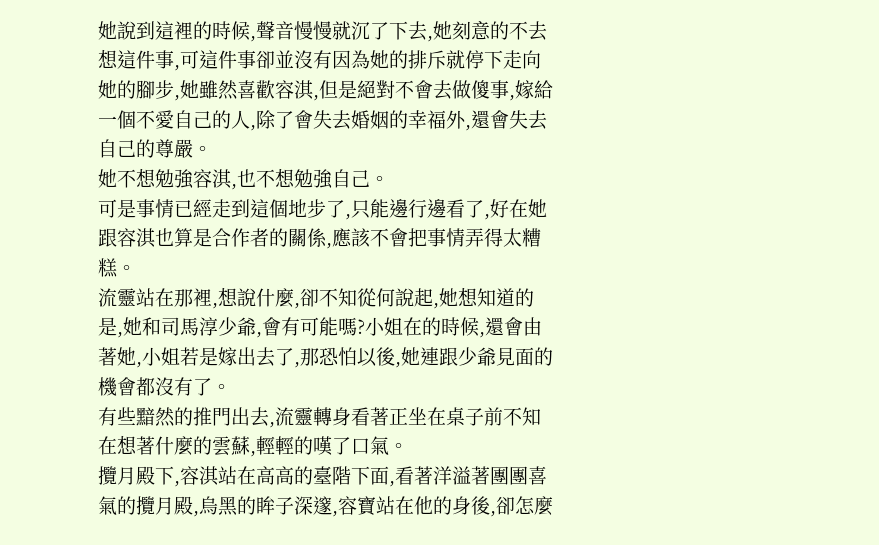她說到這裡的時候,聲音慢慢就沉了下去,她刻意的不去想這件事,可這件事卻並沒有因為她的排斥就停下走向她的腳步,她雖然喜歡容淇,但是絕對不會去做傻事,嫁給一個不愛自己的人,除了會失去婚姻的幸福外,還會失去自己的尊嚴。
她不想勉強容淇,也不想勉強自己。
可是事情已經走到這個地步了,只能邊行邊看了,好在她跟容淇也算是合作者的關係,應該不會把事情弄得太糟糕。
流靈站在那裡,想說什麼,卻不知從何說起,她想知道的是,她和司馬淳少爺,會有可能嗎?小姐在的時候,還會由著她,小姐若是嫁出去了,那恐怕以後,她連跟少爺見面的機會都沒有了。
有些黯然的推門出去,流靈轉身看著正坐在桌子前不知在想著什麼的雲蘇,輕輕的嘆了口氣。
攬月殿下,容淇站在高高的臺階下面,看著洋溢著團團喜氣的攬月殿,烏黑的眸子深邃,容寶站在他的身後,卻怎麼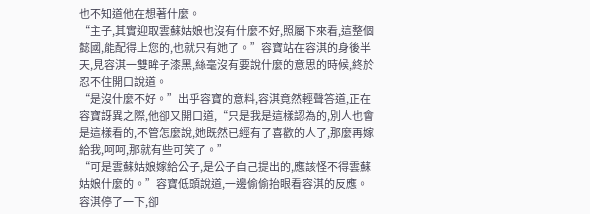也不知道他在想著什麼。
“主子,其實迎取雲蘇姑娘也沒有什麼不好,照屬下來看,這整個懿國,能配得上您的,也就只有她了。”容寶站在容淇的身後半天,見容淇一雙眸子漆黑,絲毫沒有要說什麼的意思的時候,終於忍不住開口說道。
“是沒什麼不好。”出乎容寶的意料,容淇竟然輕聲答道,正在容寶訝異之際,他卻又開口道,“只是我是這樣認為的,別人也會是這樣看的,不管怎麼說,她既然已經有了喜歡的人了,那麼再嫁給我,呵呵,那就有些可笑了。”
“可是雲蘇姑娘嫁給公子,是公子自己提出的,應該怪不得雲蘇姑娘什麼的。”容寶低頭說道,一邊偷偷抬眼看容淇的反應。
容淇停了一下,卻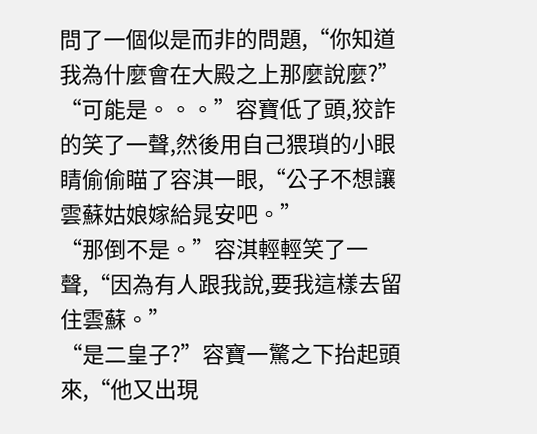問了一個似是而非的問題,“你知道我為什麼會在大殿之上那麼說麼?”
“可能是。。。”容寶低了頭,狡詐的笑了一聲,然後用自己猥瑣的小眼睛偷偷瞄了容淇一眼,“公子不想讓雲蘇姑娘嫁給晁安吧。”
“那倒不是。”容淇輕輕笑了一聲,“因為有人跟我說,要我這樣去留住雲蘇。”
“是二皇子?”容寶一驚之下抬起頭來,“他又出現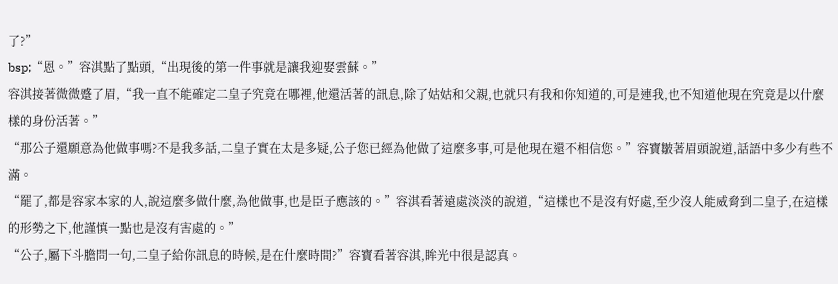了?”
bsp;“恩。”容淇點了點頭,“出現後的第一件事就是讓我迎娶雲蘇。”
容淇接著微微蹙了眉,“我一直不能確定二皇子究竟在哪裡,他還活著的訊息,除了姑姑和父親,也就只有我和你知道的,可是連我,也不知道他現在究竟是以什麼樣的身份活著。”
“那公子還願意為他做事嗎?不是我多話,二皇子實在太是多疑,公子您已經為他做了這麼多事,可是他現在還不相信您。”容寶皺著眉頭說道,話語中多少有些不滿。
“罷了,都是容家本家的人,說這麼多做什麼,為他做事,也是臣子應該的。”容淇看著遠處淡淡的說道,“這樣也不是沒有好處,至少沒人能威脅到二皇子,在這樣的形勢之下,他謹慎一點也是沒有害處的。”
“公子,屬下斗膽問一句,二皇子給你訊息的時候,是在什麼時間?”容寶看著容淇,眸光中很是認真。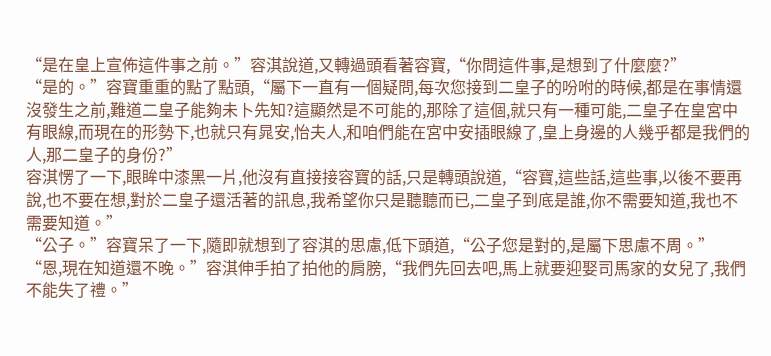“是在皇上宣佈這件事之前。”容淇說道,又轉過頭看著容寶,“你問這件事,是想到了什麼麼?”
“是的。”容寶重重的點了點頭,“屬下一直有一個疑問,每次您接到二皇子的吩咐的時候,都是在事情還沒發生之前,難道二皇子能夠未卜先知?這顯然是不可能的,那除了這個,就只有一種可能,二皇子在皇宮中有眼線,而現在的形勢下,也就只有晁安,怡夫人,和咱們能在宮中安插眼線了,皇上身邊的人幾乎都是我們的人,那二皇子的身份?”
容淇愣了一下,眼眸中漆黑一片,他沒有直接接容寶的話,只是轉頭說道,“容寶,這些話,這些事,以後不要再說,也不要在想,對於二皇子還活著的訊息,我希望你只是聽聽而已,二皇子到底是誰,你不需要知道,我也不需要知道。”
“公子。”容寶呆了一下,隨即就想到了容淇的思慮,低下頭道,“公子您是對的,是屬下思慮不周。”
“恩,現在知道還不晚。”容淇伸手拍了拍他的肩膀,“我們先回去吧,馬上就要迎娶司馬家的女兒了,我們不能失了禮。”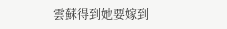雲蘇得到她要嫁到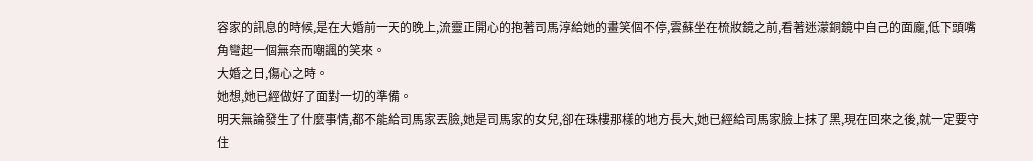容家的訊息的時候,是在大婚前一天的晚上,流靈正開心的抱著司馬淳給她的畫笑個不停,雲蘇坐在梳妝鏡之前,看著迷濛銅鏡中自己的面龐,低下頭嘴角彎起一個無奈而嘲諷的笑來。
大婚之日,傷心之時。
她想,她已經做好了面對一切的準備。
明天無論發生了什麼事情,都不能給司馬家丟臉,她是司馬家的女兒,卻在珠樓那樣的地方長大,她已經給司馬家臉上抹了黑,現在回來之後,就一定要守住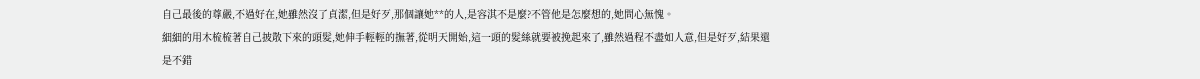自己最後的尊嚴,不過好在,她雖然沒了貞潔,但是好歹,那個讓她**的人,是容淇不是麼?不管他是怎麼想的,她問心無愧。
細細的用木梳梳著自己披散下來的頭髮,她伸手輕輕的撫著,從明天開始,這一頭的髮絲就要被挽起來了,雖然過程不盡如人意,但是好歹,結果還是不錯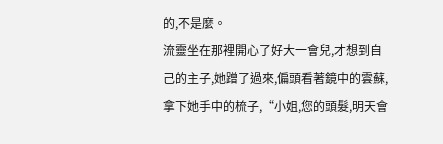的,不是麼。
流靈坐在那裡開心了好大一會兒,才想到自己的主子,她蹭了過來,偏頭看著鏡中的雲蘇,拿下她手中的梳子,“小姐,您的頭髮,明天會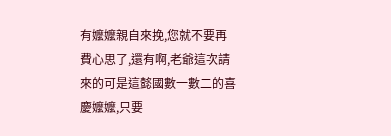有嬤嬤親自來挽,您就不要再費心思了,還有啊,老爺這次請來的可是這懿國數一數二的喜慶嬤嬤,只要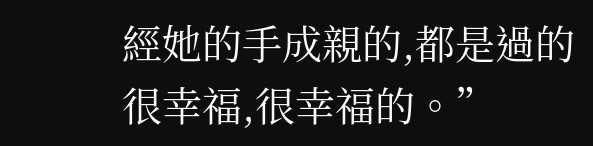經她的手成親的,都是過的很幸福,很幸福的。”